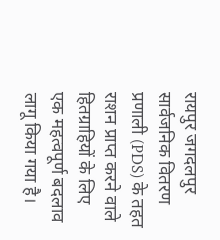रायपुर जगदलपुर
सार्वजनिक वितरण प्रणाली (PDS) के तहत राशन प्राप्त करने वाले हितग्राहियों के लिए एक महत्वपूर्ण बदलाव लागू किया गया है।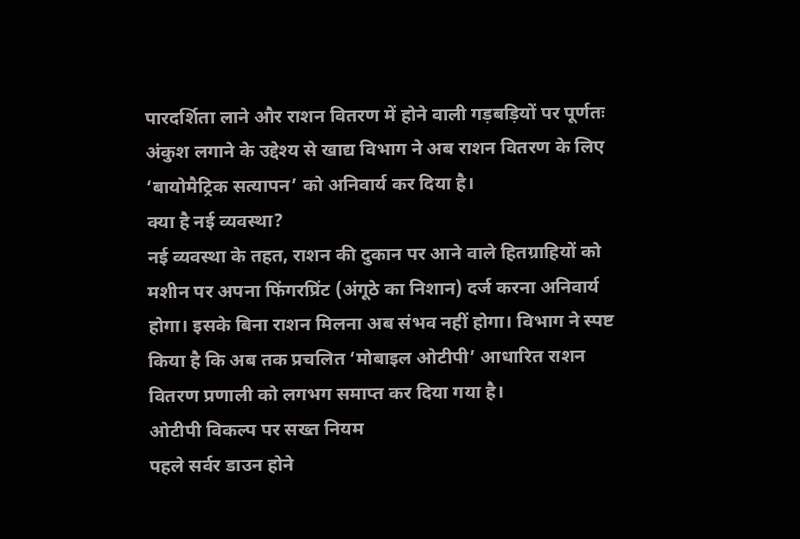पारदर्शिता लाने और राशन वितरण में होने वाली गड़बड़ियों पर पूर्णतः अंकुश लगाने के उद्देश्य से खाद्य विभाग ने अब राशन वितरण के लिए ‘बायोमैट्रिक सत्यापन’ को अनिवार्य कर दिया है।
क्या है नई व्यवस्था?
नई व्यवस्था के तहत, राशन की दुकान पर आने वाले हितग्राहियों को मशीन पर अपना फिंगरप्रिंट (अंगूठे का निशान) दर्ज करना अनिवार्य होगा। इसके बिना राशन मिलना अब संभव नहीं होगा। विभाग ने स्पष्ट किया है कि अब तक प्रचलित ‘मोबाइल ओटीपी’ आधारित राशन वितरण प्रणाली को लगभग समाप्त कर दिया गया है।
ओटीपी विकल्प पर सख्त नियम
पहले सर्वर डाउन होने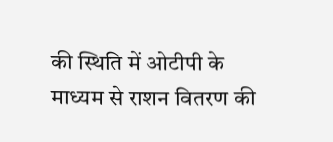की स्थिति में ओटीपी के माध्यम से राशन वितरण की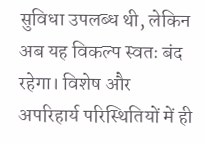सुविधा उपलब्ध थी, लेकिन अब यह विकल्प स्वतः बंद रहेगा। विशेष और अपरिहार्य परिस्थितियों में ही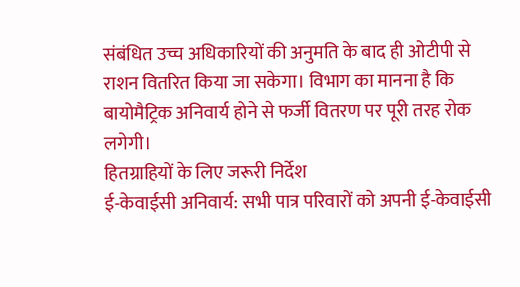संबंधित उच्च अधिकारियों की अनुमति के बाद ही ओटीपी से राशन वितरित किया जा सकेगा। विभाग का मानना है कि बायोमैट्रिक अनिवार्य होने से फर्जी वितरण पर पूरी तरह रोक लगेगी।
हितग्राहियों के लिए जरूरी निर्देश
ई-केवाईसी अनिवार्य: सभी पात्र परिवारों को अपनी ई-केवाईसी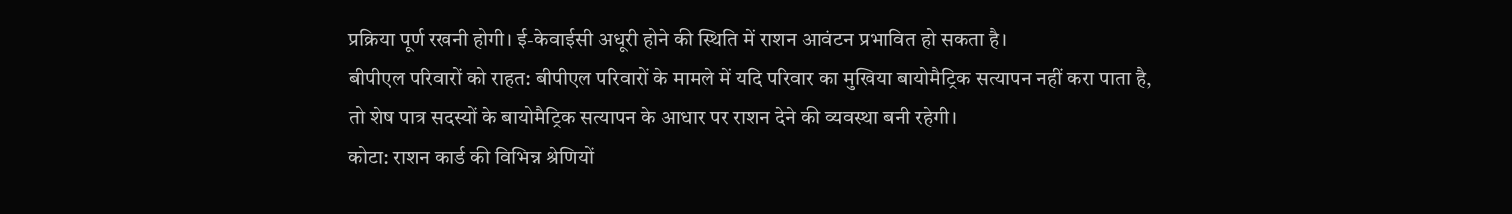प्रक्रिया पूर्ण रखनी होगी। ई-केवाईसी अधूरी होने की स्थिति में राशन आवंटन प्रभावित हो सकता है।
बीपीएल परिवारों को राहत: बीपीएल परिवारों के मामले में यदि परिवार का मुखिया बायोमैट्रिक सत्यापन नहीं करा पाता है, तो शेष पात्र सदस्यों के बायोमैट्रिक सत्यापन के आधार पर राशन देने की व्यवस्था बनी रहेगी।
कोटा: राशन कार्ड की विभिन्न श्रेणियों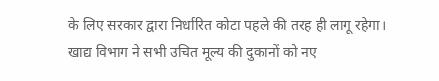के लिए सरकार द्वारा निर्धारित कोटा पहले की तरह ही लागू रहेगा।
खाद्य विभाग ने सभी उचित मूल्य की दुकानों को नए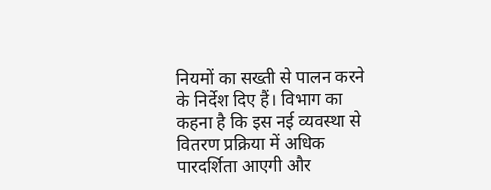नियमों का सख्ती से पालन करने के निर्देश दिए हैं। विभाग का कहना है कि इस नई व्यवस्था से वितरण प्रक्रिया में अधिक पारदर्शिता आएगी और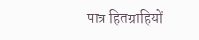पात्र हितग्राहियों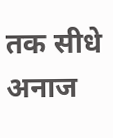तक सीधे अनाज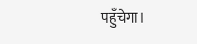पहुँचेगा।